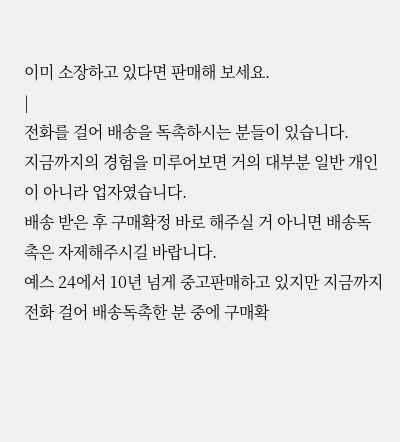이미 소장하고 있다면 판매해 보세요.
|
전화를 걸어 배송을 독촉하시는 분들이 있습니다.
지금까지의 경험을 미루어보면 거의 대부분 일반 개인이 아니라 업자였습니다.
배송 받은 후 구매확정 바로 해주실 거 아니면 배송독촉은 자제해주시길 바랍니다.
예스 24에서 10년 넘게 중고판매하고 있지만 지금까지 전화 걸어 배송독촉한 분 중에 구매확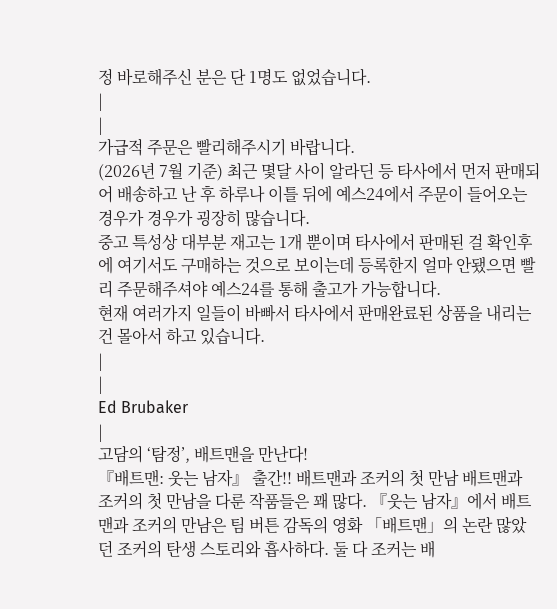정 바로해주신 분은 단 1명도 없었습니다.
|
|
가급적 주문은 빨리해주시기 바랍니다.
(2026년 7월 기준) 최근 몇달 사이 알라딘 등 타사에서 먼저 판매되어 배송하고 난 후 하루나 이틀 뒤에 예스24에서 주문이 들어오는 경우가 경우가 굉장히 많습니다.
중고 특성상 대부분 재고는 1개 뿐이며 타사에서 판매된 걸 확인후에 여기서도 구매하는 것으로 보이는데 등록한지 얼마 안됐으면 빨리 주문해주셔야 예스24를 통해 출고가 가능합니다.
현재 여러가지 일들이 바빠서 타사에서 판매완료된 상품을 내리는 건 몰아서 하고 있습니다.
|
|
Ed Brubaker
|
고담의 ‘탐정’, 배트맨을 만난다!
『배트맨: 웃는 남자』 출간!! 배트맨과 조커의 첫 만남 배트맨과 조커의 첫 만남을 다룬 작품들은 꽤 많다. 『웃는 남자』에서 배트맨과 조커의 만남은 팀 버튼 감독의 영화 「배트맨」의 논란 많았던 조커의 탄생 스토리와 흡사하다. 둘 다 조커는 배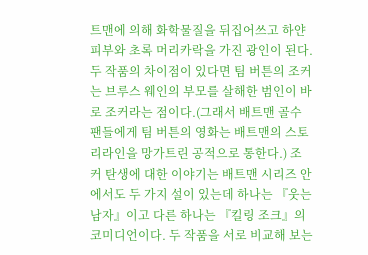트맨에 의해 화학물질을 뒤집어쓰고 하얀 피부와 초록 머리카락을 가진 광인이 된다. 두 작품의 차이점이 있다면 팀 버튼의 조커는 브루스 웨인의 부모를 살해한 범인이 바로 조커라는 점이다.(그래서 배트맨 골수팬들에게 팀 버튼의 영화는 배트맨의 스토리라인을 망가트린 공적으로 통한다.) 조커 탄생에 대한 이야기는 배트맨 시리즈 안에서도 두 가지 설이 있는데 하나는 『웃는 남자』이고 다른 하나는 『킬링 조크』의 코미디언이다. 두 작품을 서로 비교해 보는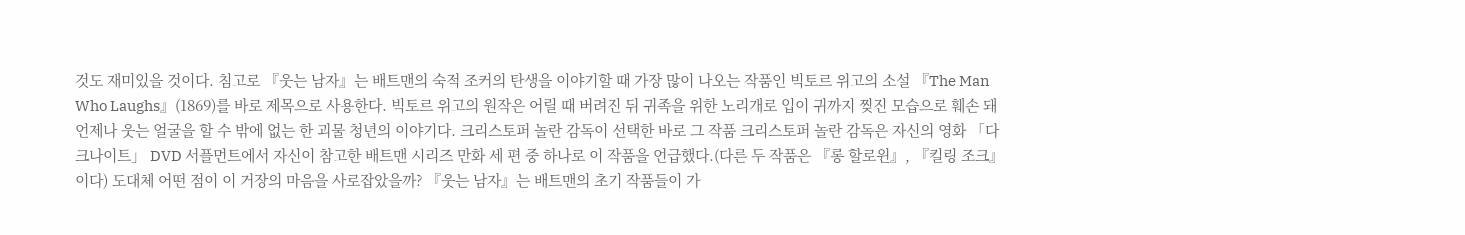것도 재미있을 것이다. 침고로 『웃는 남자』는 배트맨의 숙적 조커의 탄생을 이야기할 때 가장 많이 나오는 작품인 빅토르 위고의 소설 『The Man Who Laughs』(1869)를 바로 제목으로 사용한다. 빅토르 위고의 원작은 어릴 때 버려진 뒤 귀족을 위한 노리개로 입이 귀까지 찢진 모습으로 훼손 돼 언제나 웃는 얼굴을 할 수 밖에 없는 한 괴물 청년의 이야기다. 크리스토퍼 놀란 감독이 선택한 바로 그 작품 크리스토퍼 놀란 감독은 자신의 영화 「다크나이트」 DVD 서플먼트에서 자신이 참고한 배트맨 시리즈 만화 세 편 중 하나로 이 작품을 언급했다.(다른 두 작품은 『롱 할로윈』, 『킬링 조크』이다) 도대체 어떤 점이 이 거장의 마음을 사로잡았을까? 『웃는 남자』는 배트맨의 초기 작품들이 가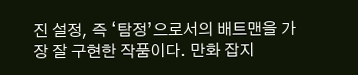진 설정, 즉 ‘탐정’으로서의 배트맨을 가장 잘 구현한 작품이다. 만화 잡지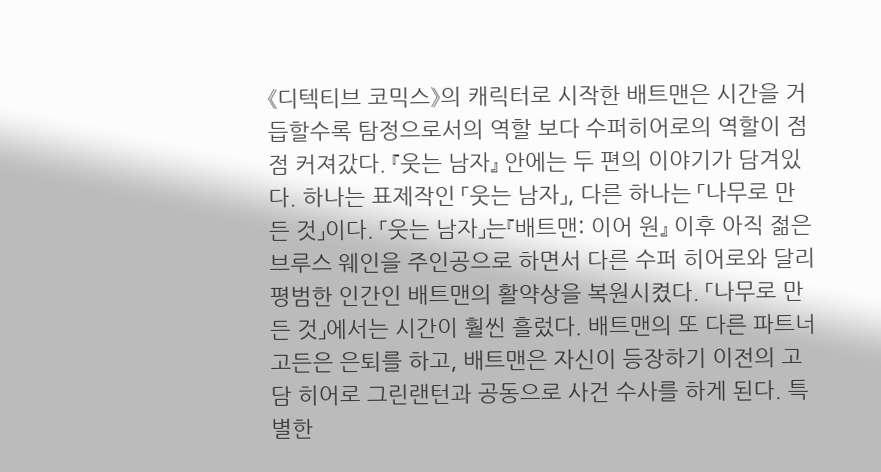《디텍티브 코믹스》의 캐릭터로 시작한 배트맨은 시간을 거듭할수록 탐정으로서의 역할 보다 수퍼히어로의 역할이 점점 커져갔다. 『웃는 남자』 안에는 두 편의 이야기가 담겨있다. 하나는 표제작인 「웃는 남자」, 다른 하나는 「나무로 만든 것」이다. 「웃는 남자」는『배트맨: 이어 원』 이후 아직 젊은 브루스 웨인을 주인공으로 하면서 다른 수퍼 히어로와 달리 평범한 인간인 배트맨의 활약상을 복원시켰다. 「나무로 만든 것」에서는 시간이 훨씬 흘렀다. 배트맨의 또 다른 파트너 고든은 은퇴를 하고, 배트맨은 자신이 등장하기 이전의 고담 히어로 그린랜턴과 공동으로 사건 수사를 하게 된다. 특별한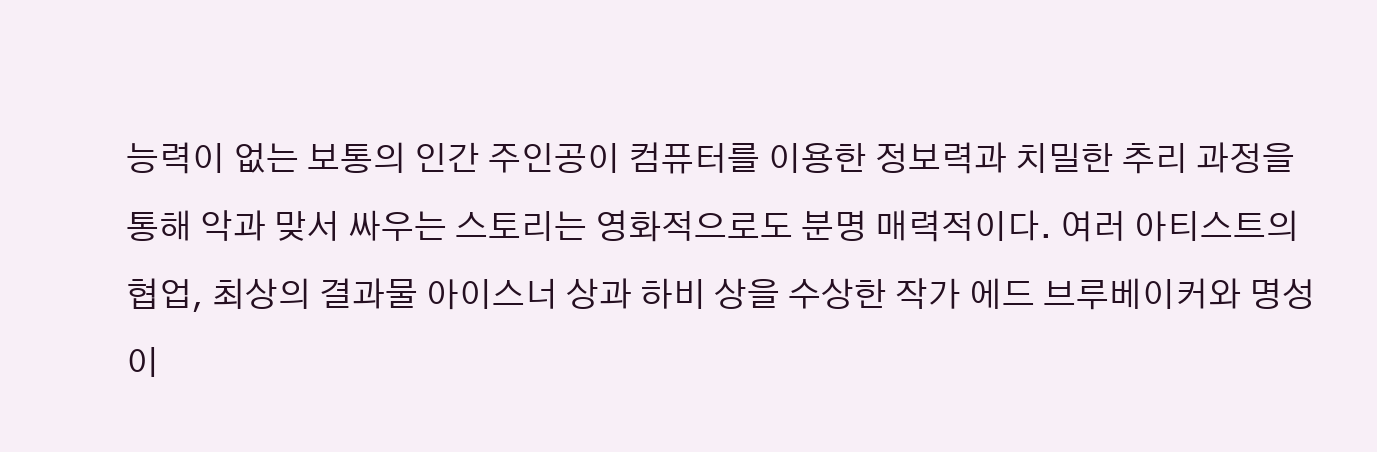능력이 없는 보통의 인간 주인공이 컴퓨터를 이용한 정보력과 치밀한 추리 과정을 통해 악과 맞서 싸우는 스토리는 영화적으로도 분명 매력적이다. 여러 아티스트의 협업, 최상의 결과물 아이스너 상과 하비 상을 수상한 작가 에드 브루베이커와 명성이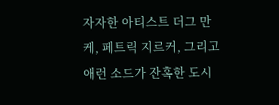자자한 아티스트 더그 만케, 페트릭 지르커, 그리고 애런 소드가 잔혹한 도시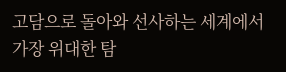고담으로 돌아와 선사하는 세계에서 가장 위대한 탐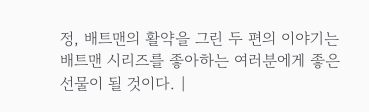정, 배트맨의 활약을 그린 두 편의 이야기는 배트맨 시리즈를 좋아하는 여러분에게 좋은 선물이 될 것이다. |